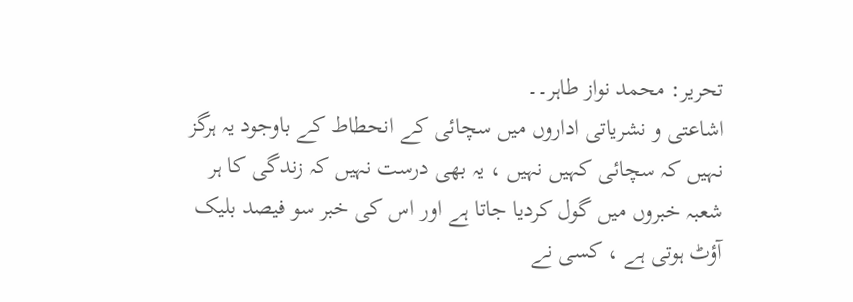تحریر: محمد نواز طاہر۔۔
اشاعتی و نشریاتی اداروں میں سچائی کے انحطاط کے باوجود یہ ہرگز نہیں کہ سچائی کہیں نہیں ، یہ بھی درست نہیں کہ زندگی کا ہر شعبہ خبروں میں گول کردیا جاتا ہے اور اس کی خبر سو فیصد بلیک آؤٹ ہوتی ہے ، کسی نے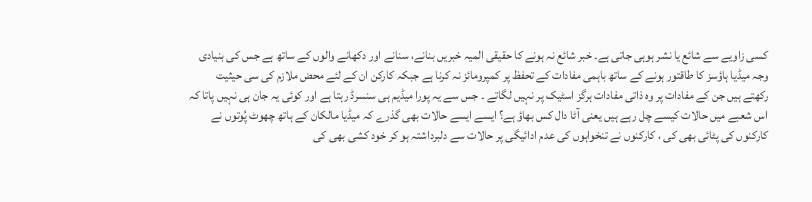کسی زاویے سے شائع یا نشر ہوہی جاتی ہے۔ خبر شائع نہ ہونے کا حقیقی المیہ خبریں بنانے، سنانے اور دکھانے والوں کے ساتھ ہے جس کی بنیادی وجہ میڈیا ہاؤسز کا طاقتور ہونے کے ساتھ باہمی مفادات کے تحفظ پر کمپرومائز نہ کرنا ہے جبکہ کارکن ان کے لئے محض ملازم کی سی حیثیت رکھتے ہیں جن کے مفادات پر وہ ذاتی مفادات ہرگز اسٹیک پر نہیں لگاتے ۔ جس سے یہ پورا میڈیم ہی سنسرڈ رہتا ہے اور کوئی یہ جان ہی نہیں پاتا کہ اس شعبے میں حالات کیسے چل رہے ہیں یعنی آٹا دال کس بھاؤ ہے؟ ایسے ایسے حالات بھی گذرے کہ میڈیا مالکان کے ہاتھ چھوٹ پُوتوں نے کارکنوں کی پٹائی بھی کی ، کارکنوں نے تنخواہوں کی عدم ادائیگی پر حالات سے دلبرداشتہ ہو کر خود کشی بھی کی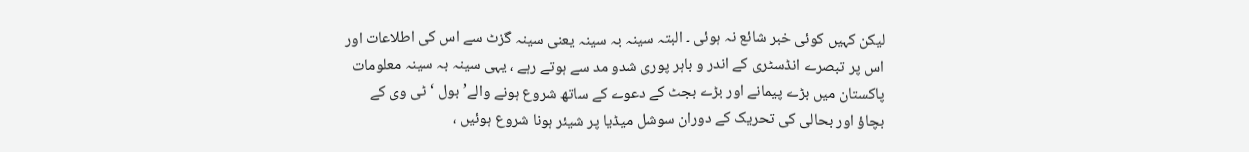لیکن کہیں کوئی خبر شائع نہ ہوئی ۔ البتہ سینہ بہ سینہ یعنی سینہ گزٹ سے اس کی اطلاعات اور اس پر تبصرے انڈسٹری کے اندر و باہر پوری شدو مد سے ہوتے رہے ، یہی سینہ بہ سینہ معلومات پاکستان میں بڑے پیمانے اور بڑے بجٹ کے دعوے کے ساتھ شروع ہونے والے’ بول ‘ ٹی وی کے بچاؤ اور بحالی کی تحریک کے دوران سوشل میڈیا پر شیئر ہونا شروع ہوئیں ،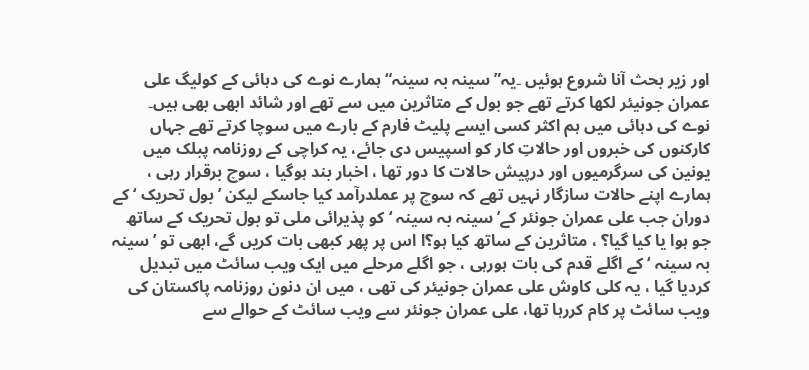اور زیر بحث آنا شروع ہوئیں ۔یہ” سینہ بہ سینہ“ ہمارے نوے کی دہائی کے کولیگ علی عمران جونیئر لکھا کرتے تھے جو بول کے متاثرین میں سے تھے اور شائد ابھی بھی ہیں۔
نوے کی دہائی میں ہم اکثر کسی ایسے پلیٹ فارم کے بارے میں سوچا کرتے تھے جہاں کارکنوں کی خبروں اور حالاتِ کار کو اسپیس دی جائے، یہ کراچی کے روزنامہ پبلک میں یونین کی سرگرمیوں اور درپیش حالات کا دور تھا ، اخبار بند ہوگیا ، سوچ برقرار رہی ، ہمارے اپنے حالات سازگار نہیں تھے کہ سوچ پر عملدرآمد کیا جاسکے لیکن ’بول تحریک ‘ کے دوران جب علی عمران جونئر کے’ سینہ بہ سینہ ‘ کو پذیرائی ملی تو بول تحریک کے ساتھ جو ہوا یا کیا گیا؟ ، متاثرین کے ساتھ کیا ہو؟ا اس پر پھر کبھی بات کریں گے، ابھی تو ’سینہ بہ سینہ ‘ کے اگلے قدم کی بات ہورہی ، جو اگلے مرحلے میں ایک ویب سائٹ میں تبدیل کردیا گیا ، یہ کلی کاوش علی عمران جونیئر کی تھی ، میں ان دنون روزنامہ پاکستان کی ویب سائٹ پر کام کررہا تھا، علی عمران جونئر سے ویب سائٹ کے حوالے سے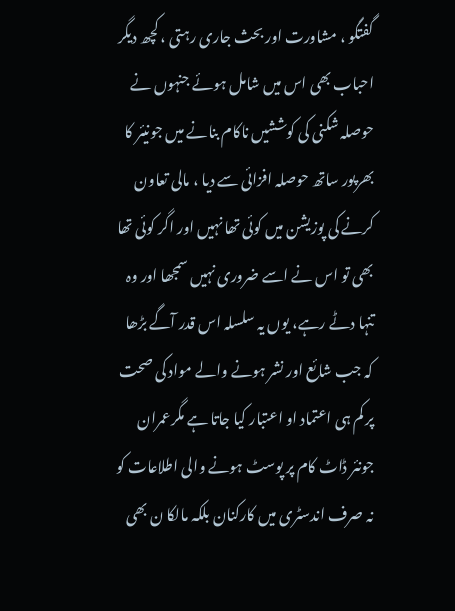گفتگو ، مشاورت اور بحث جاری رہتی ، کچھ دیگر احباب بھی اس میں شامل ہوئے جنہوں نے حوصلہ شکنی کی کوششیں ناکام بنانے میں جونیئر کا بھرپور ساتھ حوصلہ افزائی سے دیا ، مالی تعاون کرنے کی پوزیشن میں کوئی تھا نہیں اور اگر کوئی تھا بھی تو اس نے اسے ضروری نہیں سمجھا اور وہ تنہا دٹے رہے، یوں یہ سلسلہ اس قدر آگے بڑھا کہ جب شائع اور نشر ہونے والے مواد کی صحت پر کم ہی اعتماد او اعتبار کیا جاتا ہے مگرعمران جونئر ڈاٹ کام پر پوسٹ ہونے والی اطلاعات کو نہ صرف اندسٹری میں کارکنان بلکہ مالکا ن بھی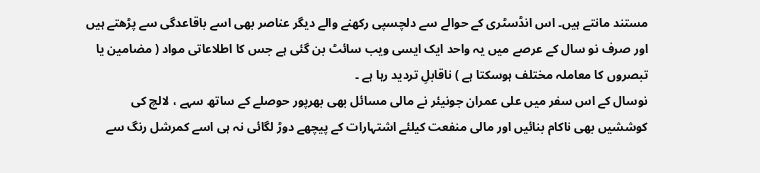مستند مانتے ہیں۔ اس انڈسٹری کے حوالے سے دلچسپی رکھنے والے دیگر عناصر بھی اسے باقاعدگی سے پڑھتے ہیں اور صرف نو سال کے عرصے میں یہ واحد ایک ایسی ویب سائٹ بن گئی ہے جس کا اطلاعاتی مواد ( مضامین یا تبصروں کا معاملہ مختلف ہوسکتا ہے ) ناقابلِ تردید رہا ہے ۔
نوسال کے اس سفر میں علی عمران جونیئر نے مالی مسائل بھی بھرپور حوصلے کے ساتھ سہے ، لالچ کی کوششیں بھی ناکام بنائیں اور مالی منفعت کیلئے اشتہارات کے پیچھے دوڑ لگائی نہ ہی اسے کمرشل رنگ سے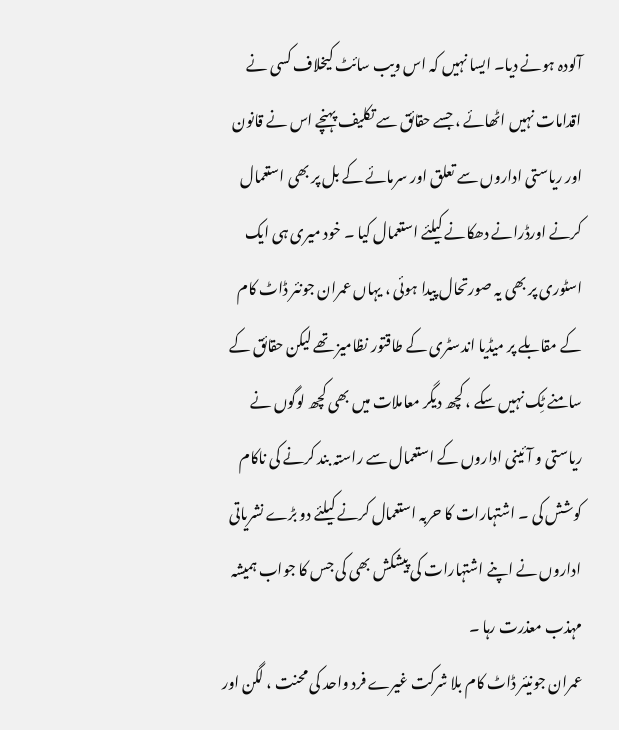آلودہ ہونے دیا۔ ایسا نہیں کہ اس ویب سائٹ کیخلاف کسی نے اقدامات نہیں اٹھائے ، جسے حقائق سے تکلیف پہنچے اس نے قانون اور ریاستی اداروں سے تعلق اور سرمائے کے بل پر بھی استعمال کرنے اورڈرانے دھکانے کیلئے استعمال کیا ۔ خود میری ہی ایک اسٹوری پر بھی یہ صورتحال پیدا ہوئی ، یہاں عمران جونئر ڈاٹ کام کے مقابلے پر میڈیا اندسٹری کے طاقتور نظامیز تھے لیکن حقائق کے سامنے ٹِک نہیں سکے ، کچھ دیگر معاملات میں بھی کچھ لوگوں نے ریاستی و آئینی اداروں کے استعمال سے راستہ بند کرنے کی ناکام کوشش کی ۔ اشتہارات کا حربہ استعمال کرنے کیلئے دو بڑے نشریاتی اداروں نے اپنے اشتہارات کی پیشکش بھی کی جس کا جواب ہمیشہ مہذب معذرت رہا ۔
عمران جونیئر ڈاٹ کام بلا شرکت غیرے فرد واحد کی محنت ، لگن اور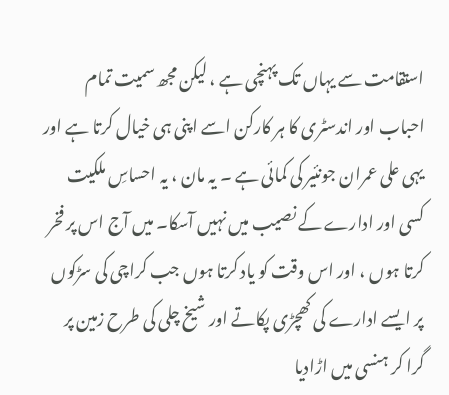استقامت سے یہاں تک پہنچی ہے ، لیکن مجھ سمیت تمام احباب اور اندسٹری کا ہر کارکن اسے اپنی ہی خیال کرتا ہے اور یہی علی عمران جونئیر کی کمائی ہے ۔ یہ مان ، یہ احساسِ ملکیت کسی اور ادارے کے نصیب میں نہیں آسکا۔ میں آج اس پر فخر کرتا ہوں ، اور اس وقت کو یاد کرتا ہوں جب کراچی کی سڑکوں پر ایسے ادارے کی کھچڑی پکاتے اور شیخ چلی کی طرح زمین پر گرا کر ہنسی میں اڑادیا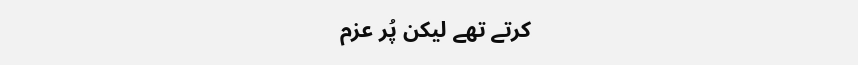کرتے تھے لیکن پُر عزم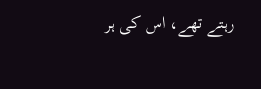رہتے تھے، اس کی ہر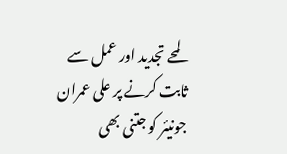لمحے تجدید اور عمل سے ثابت کرنے پر علی عمران جونیئر کو جتنی بھی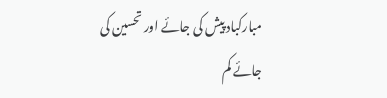مبارکباد پیش کی جائے اور تحسین کی جائے کم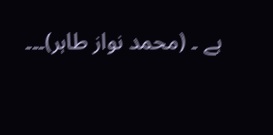ہے ۔ (محمد نواز طاہر)۔۔۔